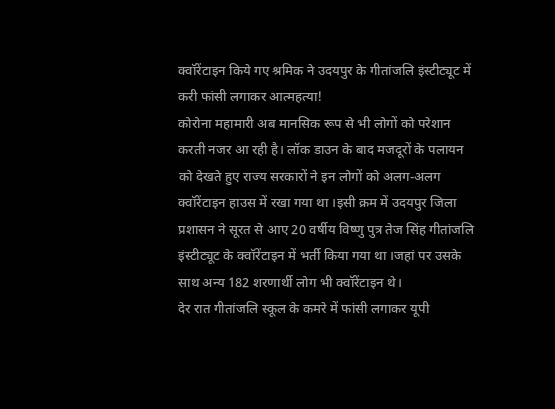क्वॉरेंटाइन किये गए श्रमिक ने उदयपुर के गीतांजलि इंस्टीट्यूट में करी फांसी लगाकर आत्महत्या!
कोरोना महामारी अब मानसिक रूप से भी लोगों को परेशान करती नजर आ रही है। लॉक डाउन के बाद मजदूरों के पलायन को देखते हुए राज्य सरकारों ने इन लोगों को अलग-अलग क्वॉरेंटाइन हाउस में रखा गया था ।इसी क्रम में उदयपुर जिला प्रशासन ने सूरत से आए 20 वर्षीय विष्णु पुत्र तेज सिंह गीतांजलि इंस्टीट्यूट के क्वॉरेंटाइन में भर्ती किया गया था ।जहां पर उसके साथ अन्य 182 शरणार्थी लोग भी क्वॉरेंटाइन थे।
देर रात गीतांजलि स्कूल के कमरे में फांसी लगाकर यूपी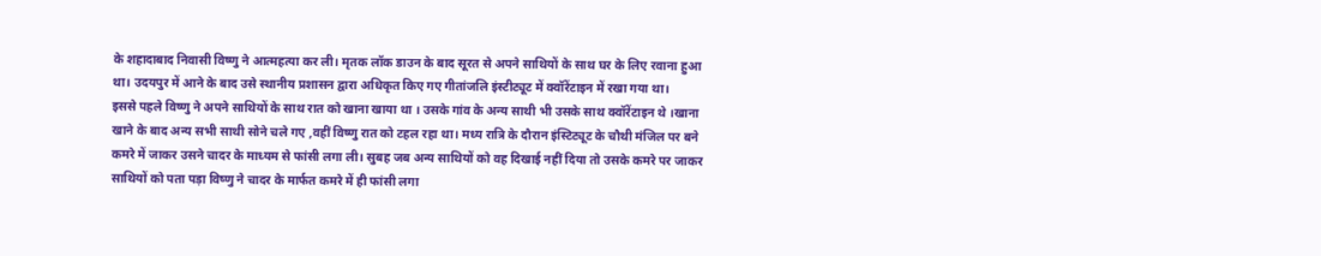के शहादाबाद निवासी विष्णु ने आत्महत्या कर ली। मृतक लॉक डाउन के बाद सूरत से अपने साथियों के साथ घर के लिए रवाना हुआ था। उदयपुर में आने के बाद उसे स्थानीय प्रशासन द्वारा अधिकृत किए गए गीतांजलि इंस्टीट्यूट में क्वॉरेंटाइन में रखा गया था।
इससे पहले विष्णु ने अपने साथियों के साथ रात को खाना खाया था । उसके गांव के अन्य साथी भी उसके साथ क्वॉरेंटाइन थे ।खाना खाने के बाद अन्य सभी साथी सोने चले गए ,वहीं विष्णु रात को टहल रहा था। मध्य रात्रि के दौरान इंस्टिट्यूट के चौथी मंजिल पर बने कमरे में जाकर उसने चादर के माध्यम से फांसी लगा ली। सुबह जब अन्य साथियों को वह दिखाई नहीं दिया तो उसके कमरे पर जाकर साथियों को पता पड़ा विष्णु ने चादर के मार्फत कमरे में ही फांसी लगा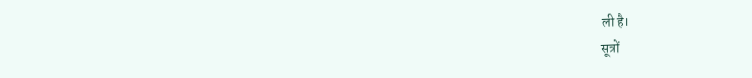ली है।
सूत्रों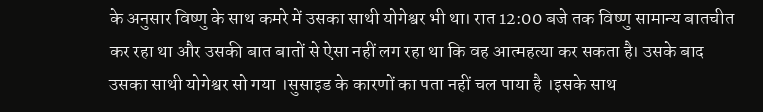के अनुसार विष्णु के साथ कमरे में उसका साथी योगेश्वर भी था। रात 12:00 बजे तक विष्णु सामान्य बातचीत कर रहा था और उसकी बात बातों से ऐसा नहीं लग रहा था कि वह आत्महत्या कर सकता है। उसके बाद उसका साथी योगेश्वर सो गया ।सुसाइड के कारणों का पता नहीं चल पाया है ।इसके साथ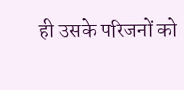ही उसके परिजनों को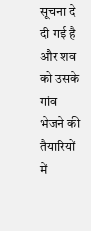सूचना दे दी गई है और शव को उसके गांव भेजने की तैयारियों में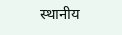स्थानीय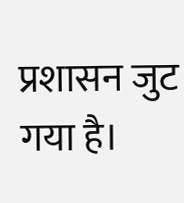प्रशासन जुट गया है।